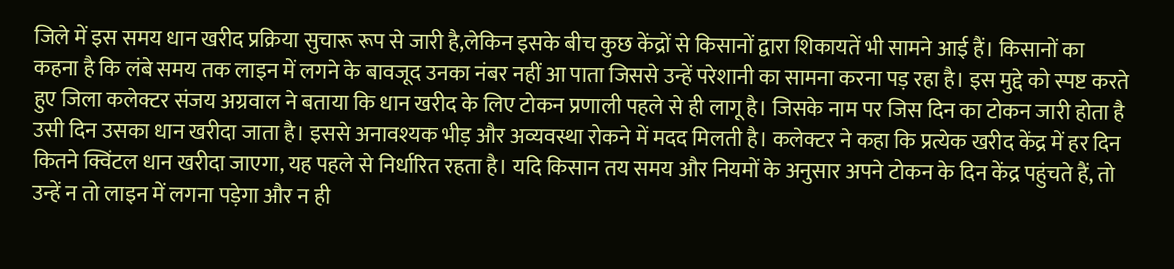जिले में इस समय धान खरीद प्रक्रिया सुचारू रूप से जारी है,लेकिन इसके बीच कुछ केंद्रों से किसानों द्वारा शिकायतें भी सामने आई हैं। किसानों का कहना है कि लंबे समय तक लाइन में लगने के बावजूद उनका नंबर नहीं आ पाता जिससे उन्हें परेशानी का सामना करना पड़ रहा है। इस मुद्दे को स्पष्ट करते हुए जिला कलेक्टर संजय अग्रवाल ने बताया कि धान खरीद के लिए टोकन प्रणाली पहले से ही लागू है। जिसके नाम पर जिस दिन का टोकन जारी होता है उसी दिन उसका धान खरीदा जाता है। इससे अनावश्यक भीड़ और अव्यवस्था रोकने में मदद मिलती है। कलेक्टर ने कहा कि प्रत्येक खरीद केंद्र में हर दिन कितने क्विंटल धान खरीदा जाएगा, यह पहले से निर्धारित रहता है। यदि किसान तय समय और नियमों के अनुसार अपने टोकन के दिन केंद्र पहुंचते हैं, तो उन्हें न तो लाइन में लगना पड़ेगा और न ही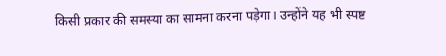किसी प्रकार की समस्या का सामना करना पड़ेगा। उन्होंने यह भी स्पष्ट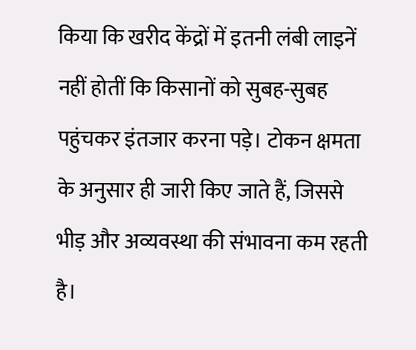किया कि खरीद केंद्रों में इतनी लंबी लाइनें नहीं होतीं कि किसानों को सुबह-सुबह पहुंचकर इंतजार करना पड़े। टोकन क्षमता के अनुसार ही जारी किए जाते हैं, जिससे भीड़ और अव्यवस्था की संभावना कम रहती है।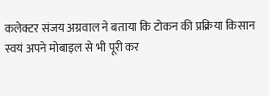कलेक्टर संजय अग्रवाल ने बताया कि टोकन की प्रक्रिया किसान स्वयं अपने मोबाइल से भी पूरी कर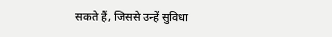सकते हैं, जिससे उन्हें सुविधा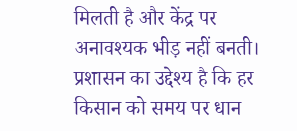मिलती है और केंद्र पर अनावश्यक भीड़ नहीं बनती। प्रशासन का उद्देश्य है कि हर किसान को समय पर धान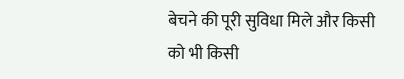बेचने की पूरी सुविधा मिले और किसी को भी किसी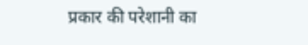प्रकार की परेशानी का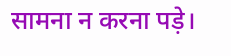सामना न करना पड़े।